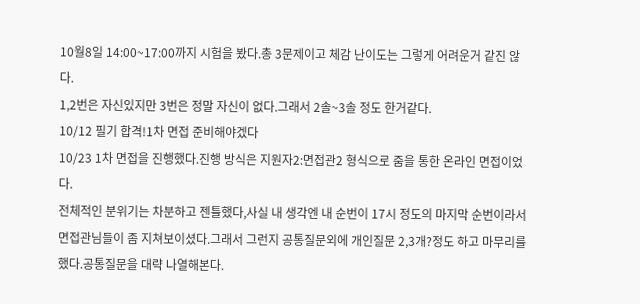10월8일 14:00~17:00까지 시험을 봤다.총 3문제이고 체감 난이도는 그렇게 어려운거 같진 않다.
1,2번은 자신있지만 3번은 정말 자신이 없다.그래서 2솔~3솔 정도 한거같다.
10/12 필기 합격!1차 면접 준비해야겠다
10/23 1차 면접을 진행했다.진행 방식은 지원자2:면접관2 형식으로 줌을 통한 온라인 면접이었다.
전체적인 분위기는 차분하고 젠틀했다,사실 내 생각엔 내 순번이 17시 정도의 마지막 순번이라서 면접관님들이 좀 지쳐보이셨다.그래서 그런지 공통질문외에 개인질문 2,3개?정도 하고 마무리를 했다.공통질문을 대략 나열해본다.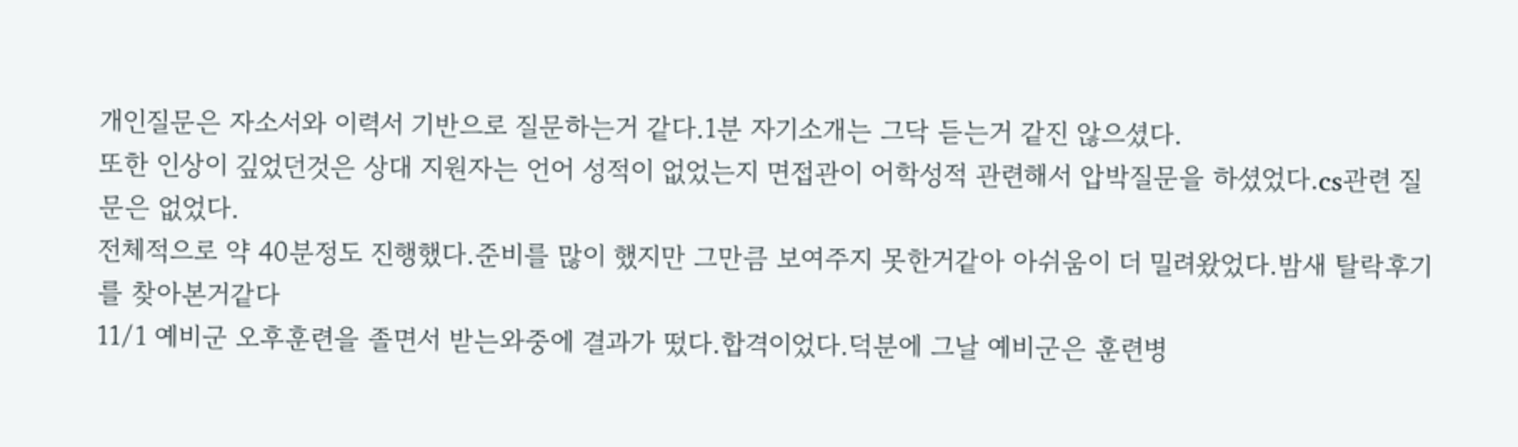개인질문은 자소서와 이력서 기반으로 질문하는거 같다.1분 자기소개는 그닥 듣는거 같진 않으셨다.
또한 인상이 깊었던것은 상대 지원자는 언어 성적이 없었는지 면접관이 어학성적 관련해서 압박질문을 하셨었다.cs관련 질문은 없었다.
전체적으로 약 40분정도 진행했다.준비를 많이 했지만 그만큼 보여주지 못한거같아 아쉬움이 더 밀려왔었다.밤새 탈락후기를 찾아본거같다
11/1 예비군 오후훈련을 졸면서 받는와중에 결과가 떴다.합격이었다.덕분에 그날 예비군은 훈련병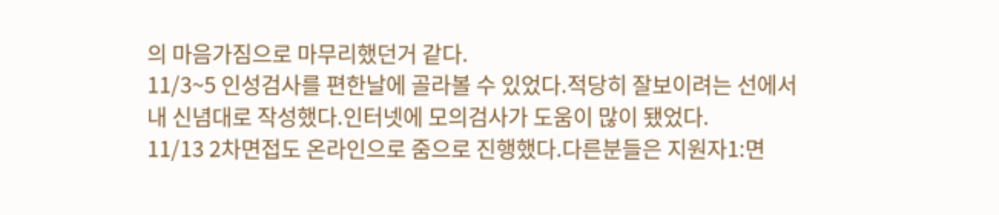의 마음가짐으로 마무리했던거 같다.
11/3~5 인성검사를 편한날에 골라볼 수 있었다.적당히 잘보이려는 선에서 내 신념대로 작성했다.인터넷에 모의검사가 도움이 많이 됐었다.
11/13 2차면접도 온라인으로 줌으로 진행했다.다른분들은 지원자1:면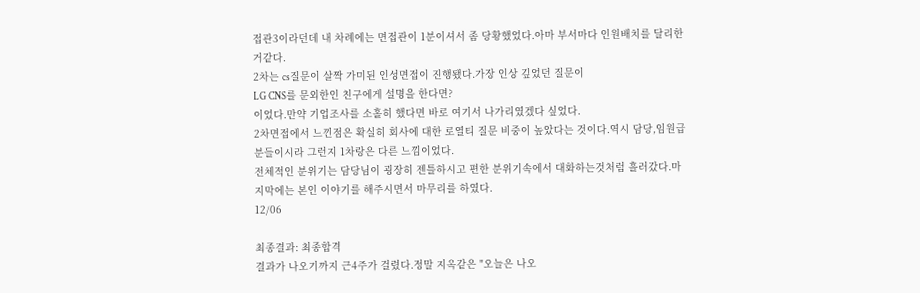접관3이라던데 내 차례에는 면접관이 1분이셔서 좀 당황했었다.아마 부서마다 인원배치를 달리한거같다.
2차는 cs질문이 살짝 가미된 인성면접이 진행됐다.가장 인상 깊었던 질문이
LG CNS를 문외한인 친구에게 설명을 한다면?
이었다.만약 기업조사를 소홀히 했다면 바로 여기서 나가리였겠다 싶었다.
2차면접에서 느낀점은 확실히 회사에 대한 로열티 질문 비중이 높았다는 것이다.역시 담당,임원급 분들이시라 그런지 1차랑은 다른 느낌이었다.
전체적인 분위기는 담당님이 굉장히 젠틀하시고 편한 분위기속에서 대화하는것처럼 흘러갔다.마지막에는 본인 이야기를 해주시면서 마무리를 하였다.
12/06

최종결과: 최종합격
결과가 나오기까지 근4주가 걸렸다.정말 지옥같은 "오늘은 나오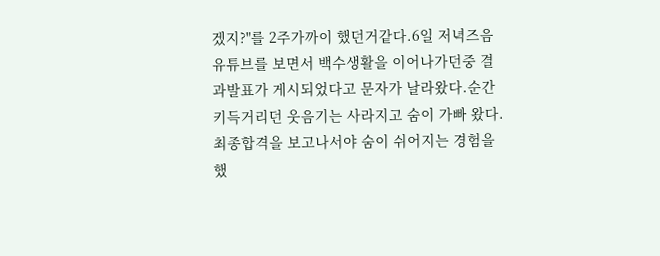겠지?"를 2주가까이 했던거같다.6일 저녁즈음 유튜브를 보면서 백수생활을 이어나가던중 결과발표가 게시되었다고 문자가 날라왔다.순간 키득거리던 웃음기는 사라지고 숨이 가빠 왔다.최종합격을 보고나서야 숨이 쉬어지는 경험을 했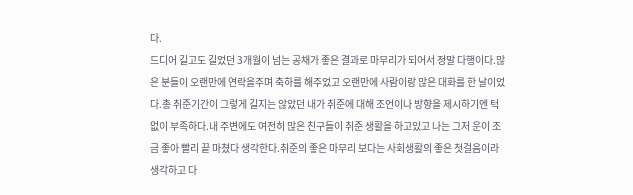다.
드디어 길고도 길었던 3개월이 넘는 공채가 좋은 결과로 마무리가 되어서 정말 다행이다.많은 분들이 오랜만에 연락을주며 축하를 해주었고 오랜만에 사람이랑 많은 대화를 한 날이었다.총 취준기간이 그렇게 길지는 않았던 내가 취준에 대해 조언이나 방향을 제시하기엔 턱없이 부족하다.내 주변에도 여전히 많은 친구들이 취준 생활을 하고있고 나는 그저 운이 조금 좋아 빨리 끝 마쳤다 생각한다.취준의 좋은 마무리 보다는 사회생활의 좋은 첫걸음이라 생각하고 다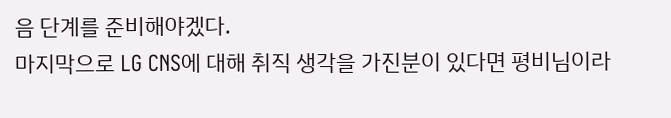음 단계를 준비해야겠다.
마지막으로 LG CNS에 대해 취직 생각을 가진분이 있다면 평비님이라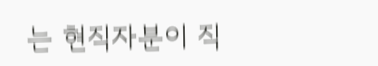는 현직자분이 직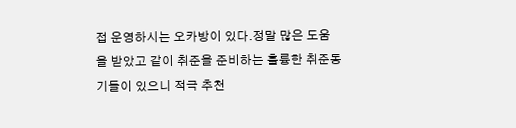접 운영하시는 오카방이 있다.정말 많은 도움을 받았고 같이 취준을 준비하는 훌륭한 취준동기들이 있으니 적극 추천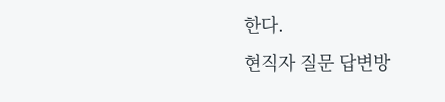한다.
현직자 질문 답변방